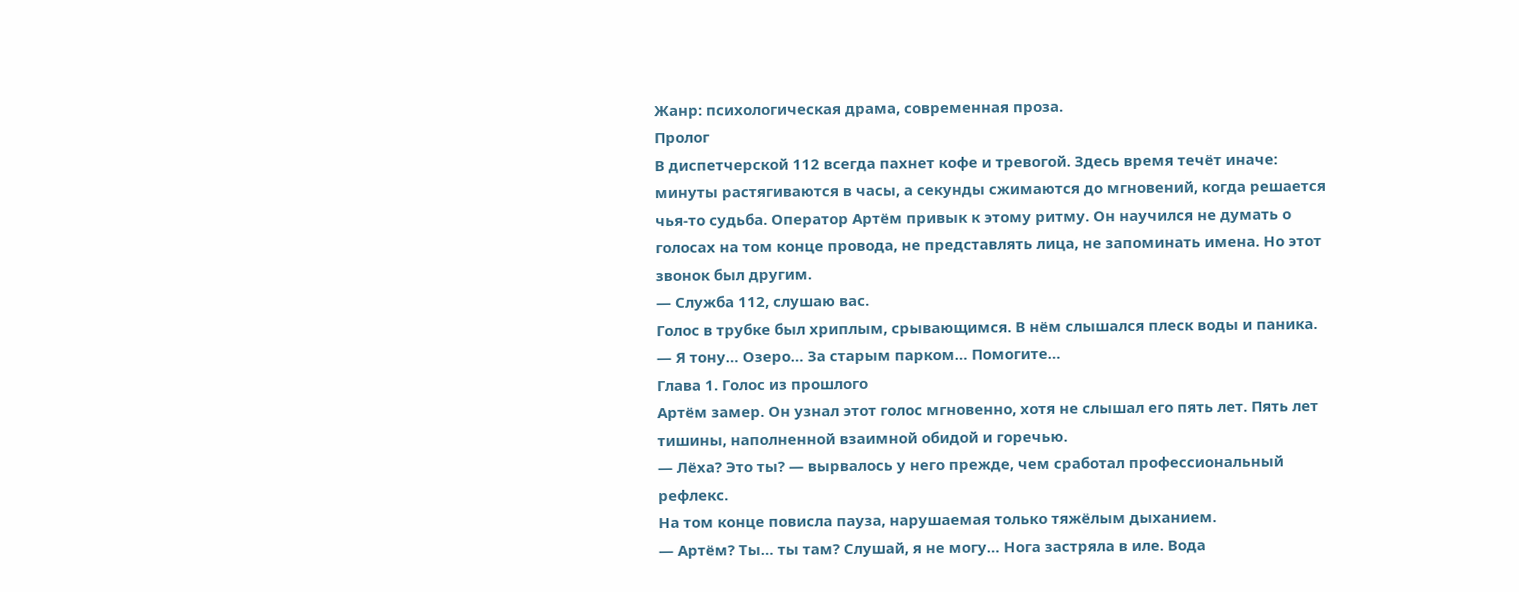Жанр: психологическая драма, современная проза.
Пролог
В диспетчерской 112 всегда пахнет кофе и тревогой. Здесь время течёт иначе: минуты растягиваются в часы, а секунды сжимаются до мгновений, когда решается чья-то судьба. Оператор Артём привык к этому ритму. Он научился не думать о голосах на том конце провода, не представлять лица, не запоминать имена. Но этот звонок был другим.
— Служба 112, слушаю вас.
Голос в трубке был хриплым, срывающимся. В нём слышался плеск воды и паника.
— Я тону… Озеро… За старым парком… Помогите…
Глава 1. Голос из прошлого
Артём замер. Он узнал этот голос мгновенно, хотя не слышал его пять лет. Пять лет тишины, наполненной взаимной обидой и горечью.
— Лёха? Это ты? — вырвалось у него прежде, чем сработал профессиональный рефлекс.
На том конце повисла пауза, нарушаемая только тяжёлым дыханием.
— Артём? Ты… ты там? Слушай, я не могу… Нога застряла в иле. Вода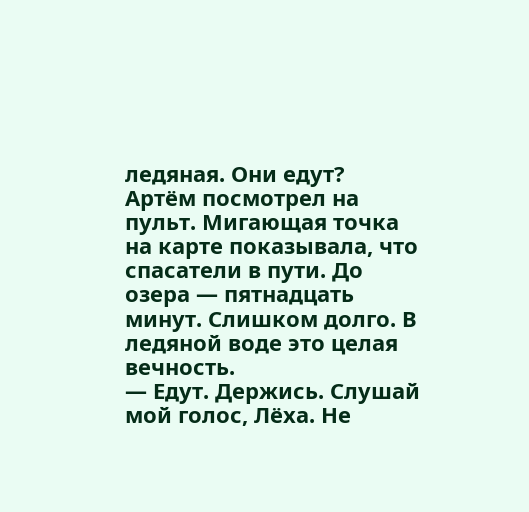ледяная. Они едут?
Артём посмотрел на пульт. Мигающая точка на карте показывала, что спасатели в пути. До озера — пятнадцать минут. Слишком долго. В ледяной воде это целая вечность.
— Едут. Держись. Слушай мой голос, Лёха. Не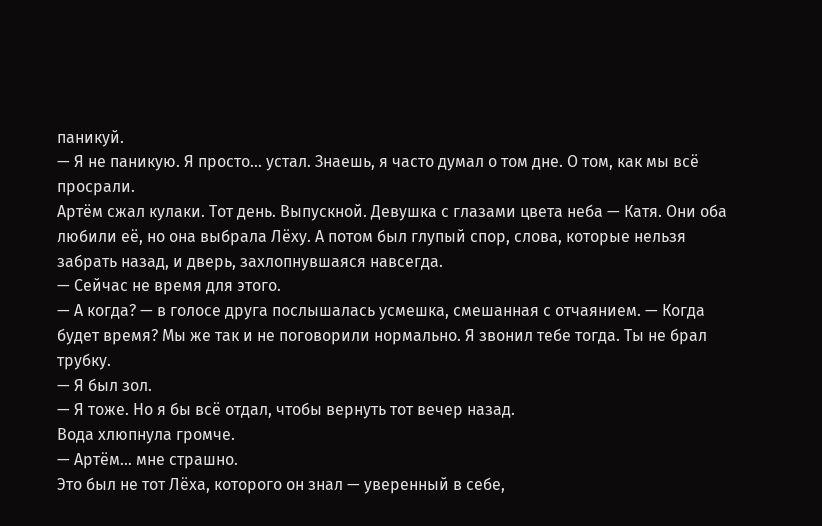паникуй.
— Я не паникую. Я просто… устал. Знаешь, я часто думал о том дне. О том, как мы всё просрали.
Артём сжал кулаки. Тот день. Выпускной. Девушка с глазами цвета неба — Катя. Они оба любили её, но она выбрала Лёху. А потом был глупый спор, слова, которые нельзя забрать назад, и дверь, захлопнувшаяся навсегда.
— Сейчас не время для этого.
— А когда? — в голосе друга послышалась усмешка, смешанная с отчаянием. — Когда будет время? Мы же так и не поговорили нормально. Я звонил тебе тогда. Ты не брал трубку.
— Я был зол.
— Я тоже. Но я бы всё отдал, чтобы вернуть тот вечер назад.
Вода хлюпнула громче.
— Артём… мне страшно.
Это был не тот Лёха, которого он знал — уверенный в себе,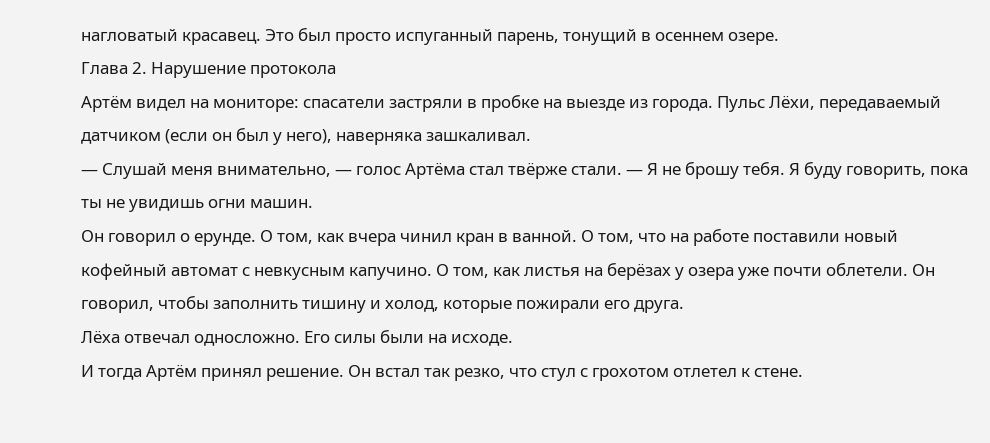нагловатый красавец. Это был просто испуганный парень, тонущий в осеннем озере.
Глава 2. Нарушение протокола
Артём видел на мониторе: спасатели застряли в пробке на выезде из города. Пульс Лёхи, передаваемый датчиком (если он был у него), наверняка зашкаливал.
— Слушай меня внимательно, — голос Артёма стал твёрже стали. — Я не брошу тебя. Я буду говорить, пока ты не увидишь огни машин.
Он говорил о ерунде. О том, как вчера чинил кран в ванной. О том, что на работе поставили новый кофейный автомат с невкусным капучино. О том, как листья на берёзах у озера уже почти облетели. Он говорил, чтобы заполнить тишину и холод, которые пожирали его друга.
Лёха отвечал односложно. Его силы были на исходе.
И тогда Артём принял решение. Он встал так резко, что стул с грохотом отлетел к стене.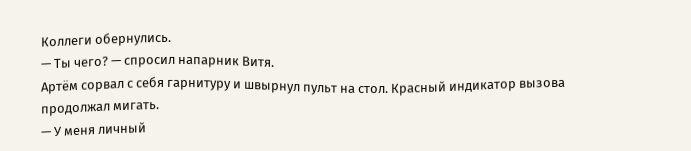Коллеги обернулись.
— Ты чего? — спросил напарник Витя.
Артём сорвал с себя гарнитуру и швырнул пульт на стол. Красный индикатор вызова продолжал мигать.
— У меня личный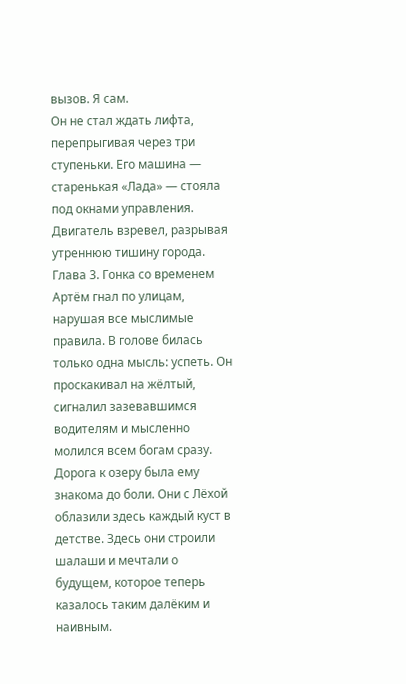вызов. Я сам.
Он не стал ждать лифта, перепрыгивая через три ступеньки. Его машина — старенькая «Лада» — стояла под окнами управления. Двигатель взревел, разрывая утреннюю тишину города.
Глава 3. Гонка со временем
Артём гнал по улицам, нарушая все мыслимые правила. В голове билась только одна мысль: успеть. Он проскакивал на жёлтый, сигналил зазевавшимся водителям и мысленно молился всем богам сразу.
Дорога к озеру была ему знакома до боли. Они с Лёхой облазили здесь каждый куст в детстве. Здесь они строили шалаши и мечтали о будущем, которое теперь казалось таким далёким и наивным.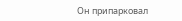Он припарковал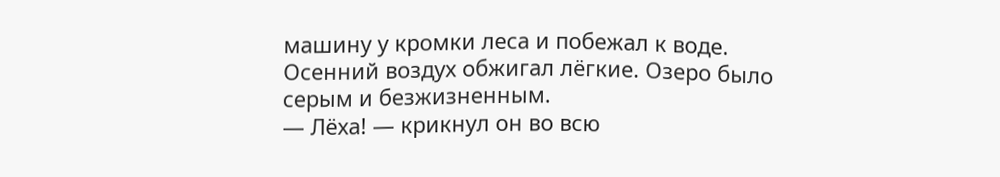машину у кромки леса и побежал к воде. Осенний воздух обжигал лёгкие. Озеро было серым и безжизненным.
— Лёха! — крикнул он во всю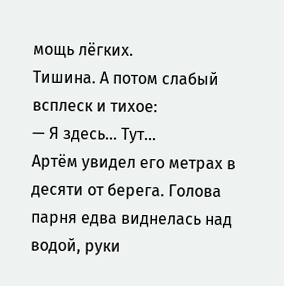мощь лёгких.
Тишина. А потом слабый всплеск и тихое:
— Я здесь… Тут…
Артём увидел его метрах в десяти от берега. Голова парня едва виднелась над водой, руки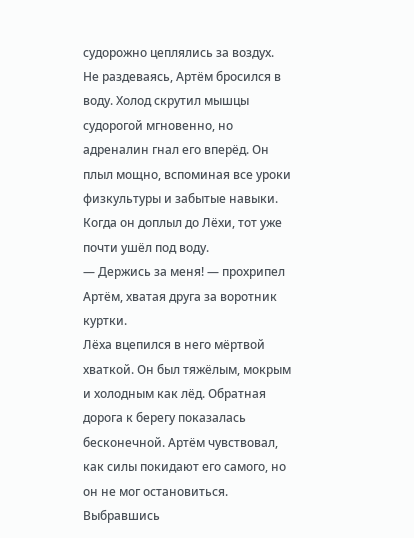судорожно цеплялись за воздух.
Не раздеваясь, Артём бросился в воду. Холод скрутил мышцы судорогой мгновенно, но адреналин гнал его вперёд. Он плыл мощно, вспоминая все уроки физкультуры и забытые навыки.
Когда он доплыл до Лёхи, тот уже почти ушёл под воду.
— Держись за меня! — прохрипел Артём, хватая друга за воротник куртки.
Лёха вцепился в него мёртвой хваткой. Он был тяжёлым, мокрым и холодным как лёд. Обратная дорога к берегу показалась бесконечной. Артём чувствовал, как силы покидают его самого, но он не мог остановиться.
Выбравшись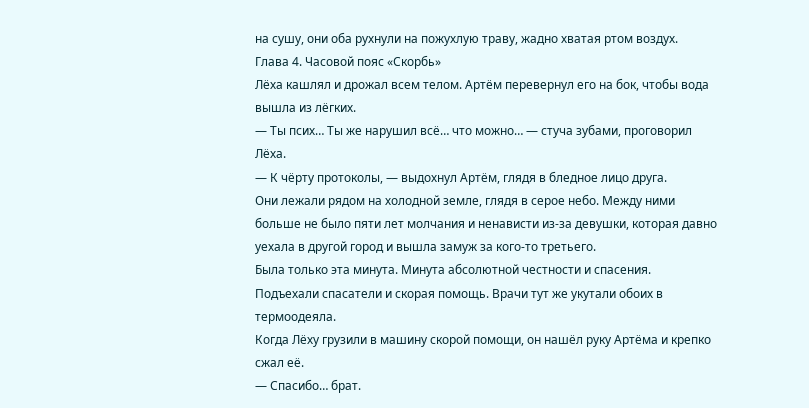на сушу, они оба рухнули на пожухлую траву, жадно хватая ртом воздух.
Глава 4. Часовой пояс «Скорбь»
Лёха кашлял и дрожал всем телом. Артём перевернул его на бок, чтобы вода вышла из лёгких.
— Ты псих… Ты же нарушил всё… что можно… — стуча зубами, проговорил Лёха.
— К чёрту протоколы, — выдохнул Артём, глядя в бледное лицо друга.
Они лежали рядом на холодной земле, глядя в серое небо. Между ними больше не было пяти лет молчания и ненависти из-за девушки, которая давно уехала в другой город и вышла замуж за кого-то третьего.
Была только эта минута. Минута абсолютной честности и спасения.
Подъехали спасатели и скорая помощь. Врачи тут же укутали обоих в термоодеяла.
Когда Лёху грузили в машину скорой помощи, он нашёл руку Артёма и крепко сжал её.
— Спасибо… брат.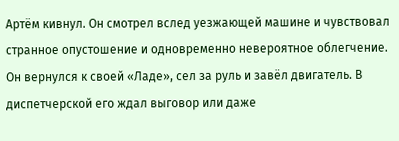Артём кивнул. Он смотрел вслед уезжающей машине и чувствовал странное опустошение и одновременно невероятное облегчение.
Он вернулся к своей «Ладе», сел за руль и завёл двигатель. В диспетчерской его ждал выговор или даже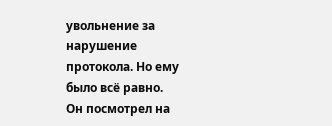увольнение за нарушение протокола. Но ему было всё равно.
Он посмотрел на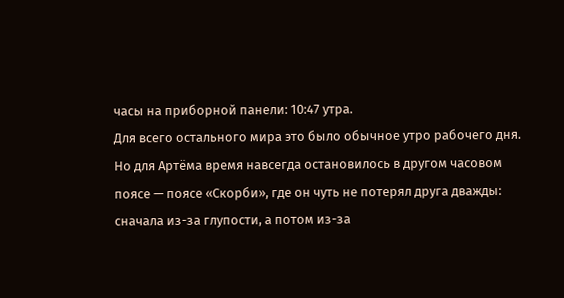часы на приборной панели: 10:47 утра.
Для всего остального мира это было обычное утро рабочего дня. Но для Артёма время навсегда остановилось в другом часовом поясе — поясе «Скорби», где он чуть не потерял друга дважды: сначала из-за глупости, а потом из-за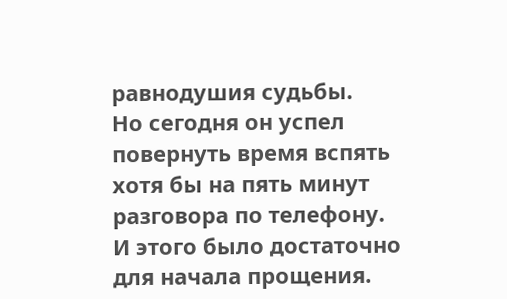равнодушия судьбы.
Но сегодня он успел повернуть время вспять хотя бы на пять минут разговора по телефону.
И этого было достаточно для начала прощения.